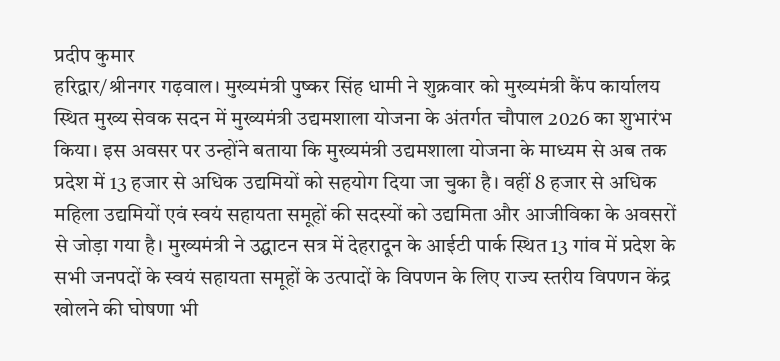प्रदीप कुमार
हरिद्वार/श्रीनगर गढ़वाल। मुख्यमंत्री पुष्कर सिंह धामी ने शुक्रवार को मुख्यमंत्री कैंप कार्यालय स्थित मुख्य सेवक सदन में मुख्यमंत्री उद्यमशाला योजना के अंतर्गत चौपाल 2026 का शुभारंभ किया। इस अवसर पर उन्होंने बताया कि मुख्यमंत्री उद्यमशाला योजना के माध्यम से अब तक प्रदेश में 13 हजार से अधिक उद्यमियों को सहयोग दिया जा चुका है। वहीं 8 हजार से अधिक महिला उद्यमियों एवं स्वयं सहायता समूहों की सदस्यों को उद्यमिता और आजीविका के अवसरों से जोड़ा गया है। मुख्यमंत्री ने उद्घाटन सत्र में देहरादून के आईटी पार्क स्थित 13 गांव में प्रदेश के सभी जनपदों के स्वयं सहायता समूहों के उत्पादों के विपणन के लिए राज्य स्तरीय विपणन केंद्र खोलने की घोषणा भी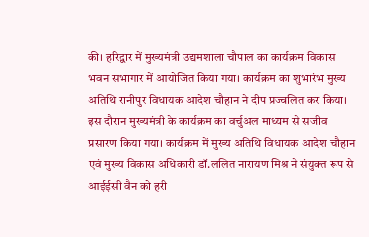की। हरिद्वार में मुख्यमंत्री उद्यमशाला चौपाल का कार्यक्रम विकास भवन सभागार में आयोजित किया गया। कार्यक्रम का शुभारंभ मुख्य अतिथि रानीपुर विधायक आदेश चौहान ने दीप प्रज्वलित कर किया। इस दौरान मुख्यमंत्री के कार्यक्रम का वर्चुअल माध्यम से सजीव प्रसारण किया गया। कार्यक्रम में मुख्य अतिथि विधायक आदेश चौहान एवं मुख्य विकास अधिकारी डॉ.ललित नारायण मिश्र ने संयुक्त रूप से आईईसी वैन को हरी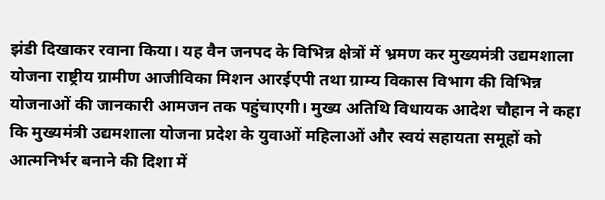झंडी दिखाकर रवाना किया। यह वैन जनपद के विभिन्न क्षेत्रों में भ्रमण कर मुख्यमंत्री उद्यमशाला योजना राष्ट्रीय ग्रामीण आजीविका मिशन आरईएपी तथा ग्राम्य विकास विभाग की विभिन्न योजनाओं की जानकारी आमजन तक पहुंचाएगी। मुख्य अतिथि विधायक आदेश चौहान ने कहा कि मुख्यमंत्री उद्यमशाला योजना प्रदेश के युवाओं महिलाओं और स्वयं सहायता समूहों को आत्मनिर्भर बनाने की दिशा में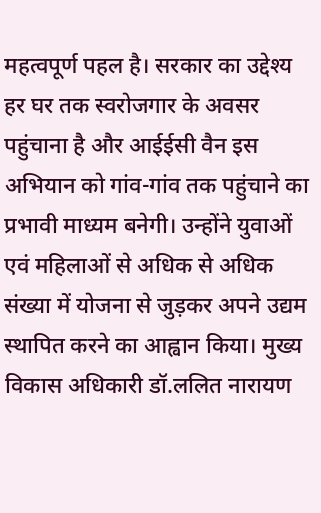महत्वपूर्ण पहल है। सरकार का उद्देश्य हर घर तक स्वरोजगार के अवसर पहुंचाना है और आईईसी वैन इस अभियान को गांव-गांव तक पहुंचाने का प्रभावी माध्यम बनेगी। उन्होंने युवाओं एवं महिलाओं से अधिक से अधिक संख्या में योजना से जुड़कर अपने उद्यम स्थापित करने का आह्वान किया। मुख्य विकास अधिकारी डॉ.ललित नारायण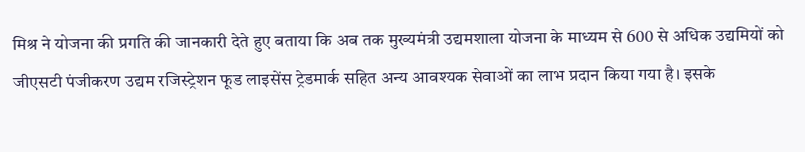मिश्र ने योजना की प्रगति की जानकारी देते हुए बताया कि अब तक मुख्यमंत्री उद्यमशाला योजना के माध्यम से 600 से अधिक उद्यमियों को जीएसटी पंजीकरण उद्यम रजिस्ट्रेशन फूड लाइसेंस ट्रेडमार्क सहित अन्य आवश्यक सेवाओं का लाभ प्रदान किया गया है। इसके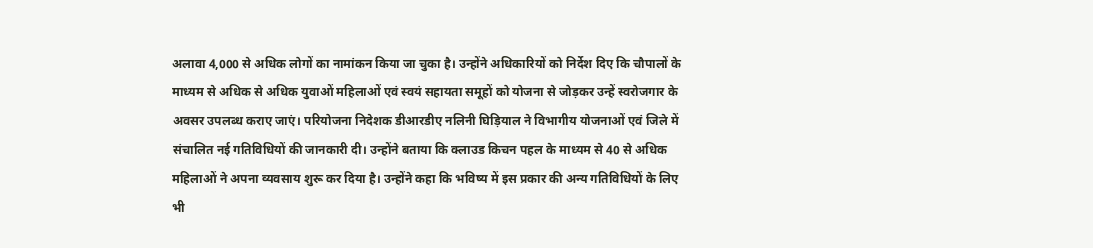अलावा 4,000 से अधिक लोगों का नामांकन किया जा चुका है। उन्होंने अधिकारियों को निर्देश दिए कि चौपालों के माध्यम से अधिक से अधिक युवाओं महिलाओं एवं स्वयं सहायता समूहों को योजना से जोड़कर उन्हें स्वरोजगार के अवसर उपलब्ध कराए जाएं। परियोजना निदेशक डीआरडीए नलिनी घिड़ियाल ने विभागीय योजनाओं एवं जिले में संचालित नई गतिविधियों की जानकारी दी। उन्होंने बताया कि क्लाउड किचन पहल के माध्यम से 40 से अधिक महिलाओं ने अपना व्यवसाय शुरू कर दिया है। उन्होंने कहा कि भविष्य में इस प्रकार की अन्य गतिविधियों के लिए भी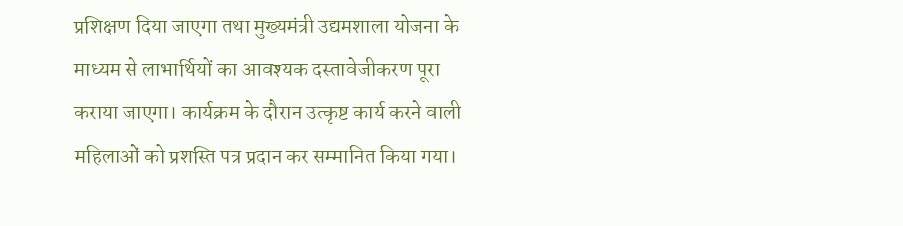प्रशिक्षण दिया जाएगा तथा मुख्यमंत्री उद्यमशाला योजना के माध्यम से लाभार्थियों का आवश्यक दस्तावेजीकरण पूरा कराया जाएगा। कार्यक्रम के दौरान उत्कृष्ट कार्य करने वाली महिलाओं को प्रशस्ति पत्र प्रदान कर सम्मानित किया गया।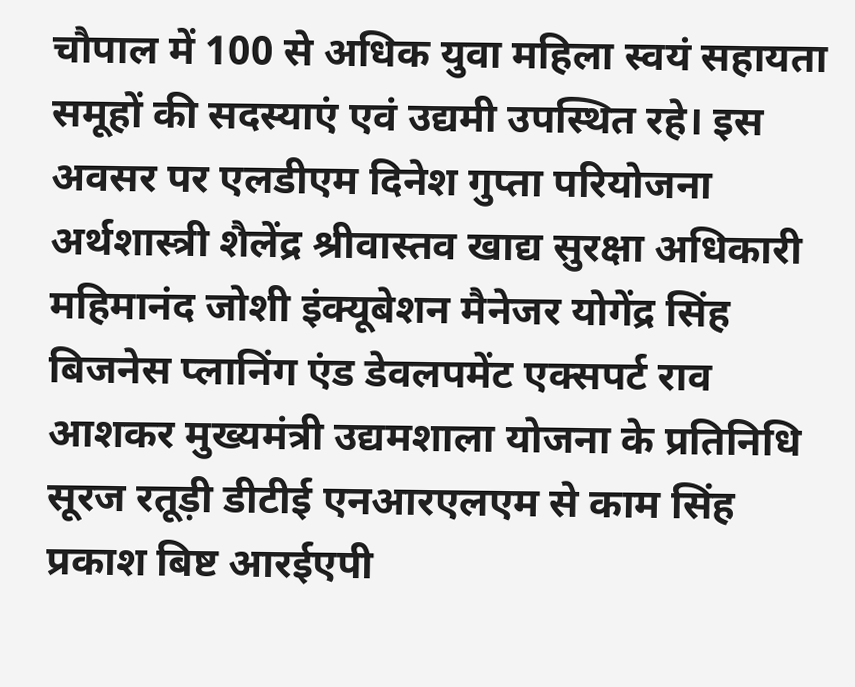चौपाल में 100 से अधिक युवा महिला स्वयं सहायता समूहों की सदस्याएं एवं उद्यमी उपस्थित रहे। इस अवसर पर एलडीएम दिनेश गुप्ता परियोजना अर्थशास्त्री शैलेंद्र श्रीवास्तव खाद्य सुरक्षा अधिकारी महिमानंद जोशी इंक्यूबेशन मैनेजर योगेंद्र सिंह बिजनेस प्लानिंग एंड डेवलपमेंट एक्सपर्ट राव आशकर मुख्यमंत्री उद्यमशाला योजना के प्रतिनिधि सूरज रतूड़ी डीटीई एनआरएलएम से काम सिंह प्रकाश बिष्ट आरईएपी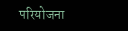परियोजना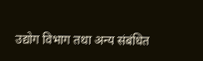उद्योग विभाग तथा अन्य संबंधित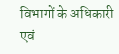विभागों के अधिकारी एवं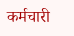कर्मचारी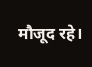मौजूद रहे।